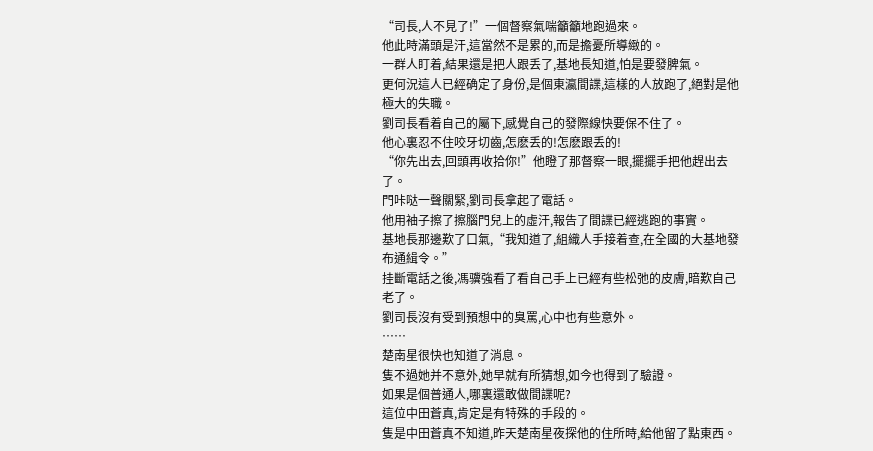“司長,人不見了!”一個督察氣喘籲籲地跑過來。
他此時滿頭是汗,這當然不是累的,而是擔憂所導緻的。
一群人盯着,結果還是把人跟丢了,基地長知道,怕是要發脾氣。
更何況這人已經确定了身份,是個東瀛間諜,這樣的人放跑了,絕對是他極大的失職。
劉司長看着自己的屬下,感覺自己的發際線快要保不住了。
他心裏忍不住咬牙切齒,怎麽丢的!怎麽跟丢的!
“你先出去,回頭再收拾你!”他瞪了那督察一眼,擺擺手把他趕出去了。
門咔哒一聲關緊,劉司長拿起了電話。
他用袖子擦了擦腦門兒上的虛汗,報告了間諜已經逃跑的事實。
基地長那邊歎了口氣,“我知道了,組織人手接着查,在全國的大基地發布通緝令。”
挂斷電話之後,馮骥強看了看自己手上已經有些松弛的皮膚,暗歎自己老了。
劉司長沒有受到預想中的臭罵,心中也有些意外。
……
楚南星很快也知道了消息。
隻不過她并不意外,她早就有所猜想,如今也得到了驗證。
如果是個普通人,哪裏還敢做間諜呢?
這位中田蒼真,肯定是有特殊的手段的。
隻是中田蒼真不知道,昨天楚南星夜探他的住所時,給他留了點東西。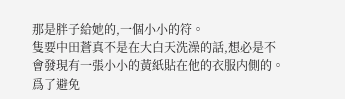那是胖子給她的,一個小小的符。
隻要中田蒼真不是在大白天洗澡的話,想必是不會發現有一張小小的黃紙貼在他的衣服内側的。
爲了避免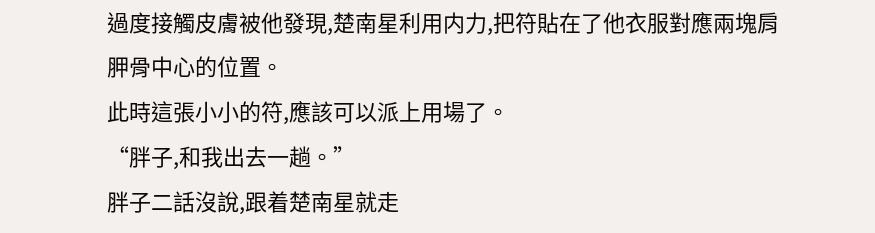過度接觸皮膚被他發現,楚南星利用内力,把符貼在了他衣服對應兩塊肩胛骨中心的位置。
此時這張小小的符,應該可以派上用場了。
“胖子,和我出去一趟。”
胖子二話沒說,跟着楚南星就走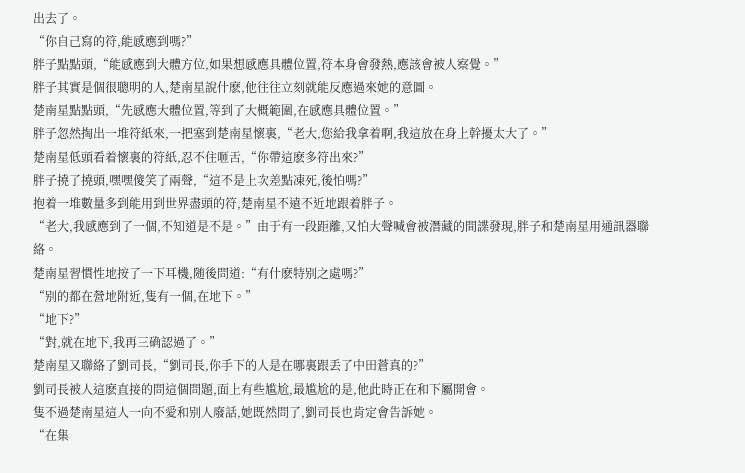出去了。
“你自己寫的符,能感應到嗎?”
胖子點點頭,“能感應到大體方位,如果想感應具體位置,符本身會發熱,應該會被人察覺。”
胖子其實是個很聰明的人,楚南星說什麽,他往往立刻就能反應過來她的意圖。
楚南星點點頭,“先感應大體位置,等到了大概範圍,在感應具體位置。”
胖子忽然掏出一堆符紙來,一把塞到楚南星懷裏,“老大,您給我拿着啊,我這放在身上幹擾太大了。”
楚南星低頭看着懷裏的符紙,忍不住咂舌,“你帶這麽多符出來?”
胖子撓了撓頭,嘿嘿傻笑了兩聲,“這不是上次差點凍死,後怕嗎?”
抱着一堆數量多到能用到世界盡頭的符,楚南星不遠不近地跟着胖子。
“老大,我感應到了一個,不知道是不是。”由于有一段距離,又怕大聲喊會被潛藏的間諜發現,胖子和楚南星用通訊器聯絡。
楚南星習慣性地按了一下耳機,随後問道:“有什麽特别之處嗎?”
“别的都在營地附近,隻有一個,在地下。”
“地下?”
“對,就在地下,我再三确認過了。”
楚南星又聯絡了劉司長,“劉司長,你手下的人是在哪裏跟丢了中田蒼真的?”
劉司長被人這麽直接的問這個問題,面上有些尴尬,最尴尬的是,他此時正在和下屬開會。
隻不過楚南星這人一向不愛和别人廢話,她既然問了,劉司長也肯定會告訴她。
“在集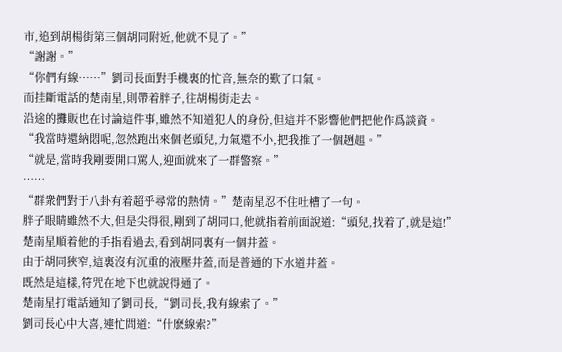市,追到胡楊街第三個胡同附近,他就不見了。”
“謝謝。”
“你們有線……”劉司長面對手機裏的忙音,無奈的歎了口氣。
而挂斷電話的楚南星,則帶着胖子,往胡楊街走去。
沿途的攤販也在讨論這件事,雖然不知道犯人的身份,但這并不影響他們把他作爲談資。
“我當時還納悶呢,忽然跑出來個老頭兒,力氣還不小,把我推了一個趔趄。”
“就是,當時我剛要開口罵人,迎面就來了一群警察。”
……
“群衆們對于八卦有着超乎尋常的熱情。”楚南星忍不住吐槽了一句。
胖子眼睛雖然不大,但是尖得很,剛到了胡同口,他就指着前面說道:“頭兒,找着了,就是這!”
楚南星順着他的手指看過去,看到胡同裏有一個井蓋。
由于胡同狹窄,這裏沒有沉重的液壓井蓋,而是普通的下水道井蓋。
既然是這樣,符咒在地下也就說得通了。
楚南星打電話通知了劉司長,“劉司長,我有線索了。”
劉司長心中大喜,連忙問道:“什麽線索?”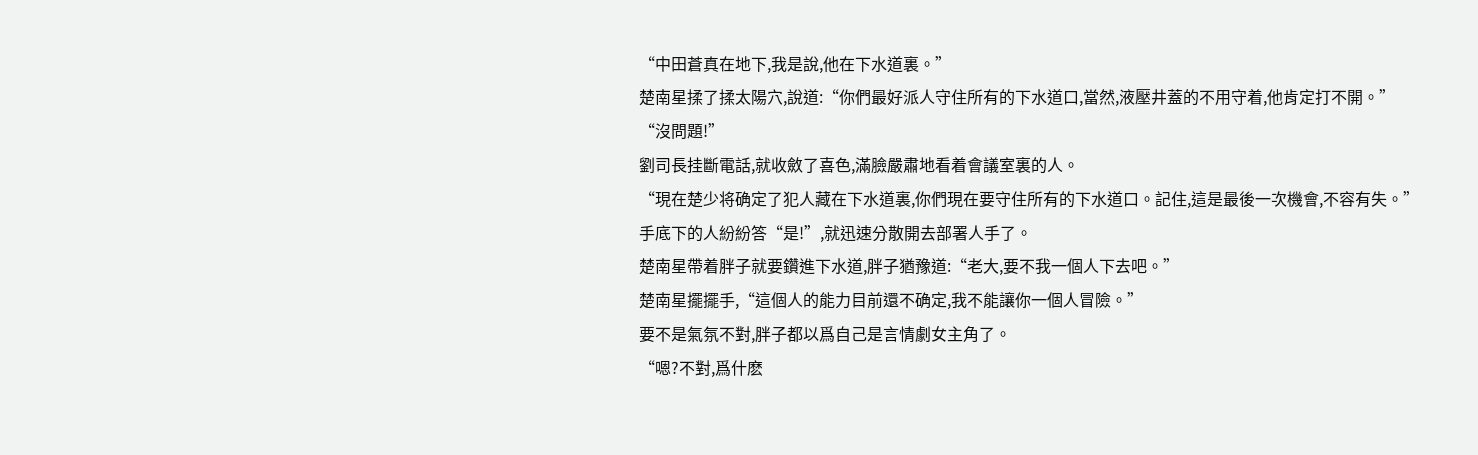“中田蒼真在地下,我是說,他在下水道裏。”
楚南星揉了揉太陽穴,說道:“你們最好派人守住所有的下水道口,當然,液壓井蓋的不用守着,他肯定打不開。”
“沒問題!”
劉司長挂斷電話,就收斂了喜色,滿臉嚴肅地看着會議室裏的人。
“現在楚少将确定了犯人藏在下水道裏,你們現在要守住所有的下水道口。記住,這是最後一次機會,不容有失。”
手底下的人紛紛答“是!”,就迅速分散開去部署人手了。
楚南星帶着胖子就要鑽進下水道,胖子猶豫道:“老大,要不我一個人下去吧。”
楚南星擺擺手,“這個人的能力目前還不确定,我不能讓你一個人冒險。”
要不是氣氛不對,胖子都以爲自己是言情劇女主角了。
“嗯?不對,爲什麽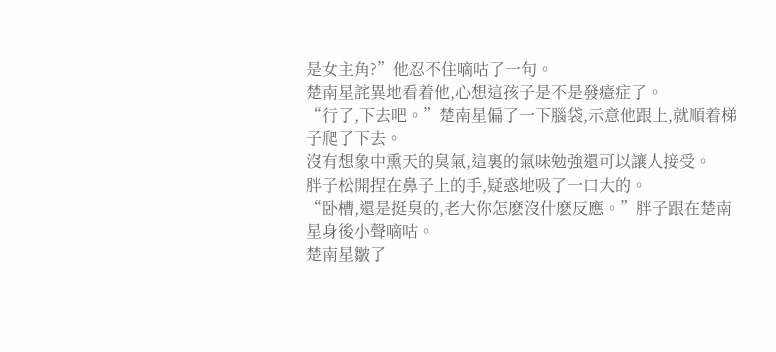是女主角?”他忍不住嘀咕了一句。
楚南星詫異地看着他,心想這孩子是不是發癔症了。
“行了,下去吧。”楚南星偏了一下腦袋,示意他跟上,就順着梯子爬了下去。
沒有想象中熏天的臭氣,這裏的氣味勉強還可以讓人接受。
胖子松開捏在鼻子上的手,疑惑地吸了一口大的。
“卧槽,還是挺臭的,老大你怎麽沒什麽反應。”胖子跟在楚南星身後小聲嘀咕。
楚南星皺了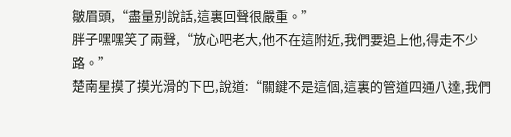皺眉頭,“盡量别說話,這裏回聲很嚴重。”
胖子嘿嘿笑了兩聲,“放心吧老大,他不在這附近,我們要追上他,得走不少路。”
楚南星摸了摸光滑的下巴,說道:“關鍵不是這個,這裏的管道四通八達,我們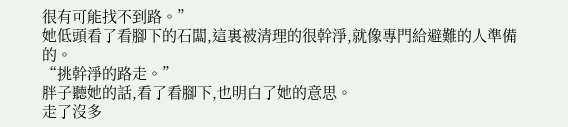很有可能找不到路。”
她低頭看了看腳下的石闆,這裏被清理的很幹淨,就像專門給避難的人準備的。
“挑幹淨的路走。”
胖子聽她的話,看了看腳下,也明白了她的意思。
走了沒多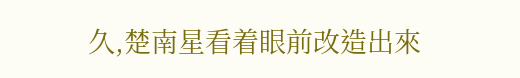久,楚南星看着眼前改造出來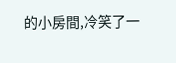的小房間,冷笑了一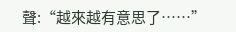聲:“越來越有意思了……”